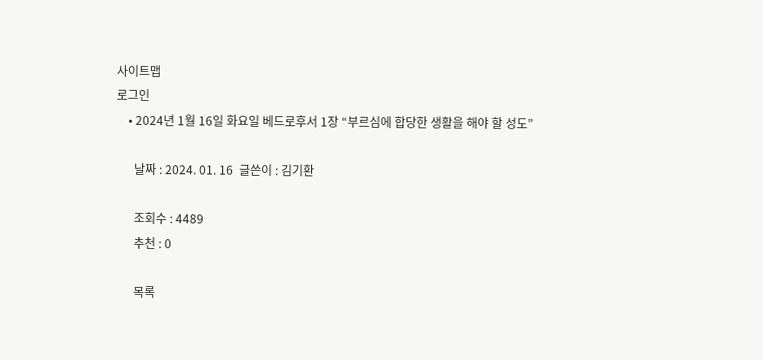사이트맵
로그인
    • 2024년 1월 16일 화요일 베드로후서 1장 “부르심에 합당한 생활을 해야 할 성도”

      날짜 : 2024. 01. 16  글쓴이 : 김기환

      조회수 : 4489
      추천 : 0

      목록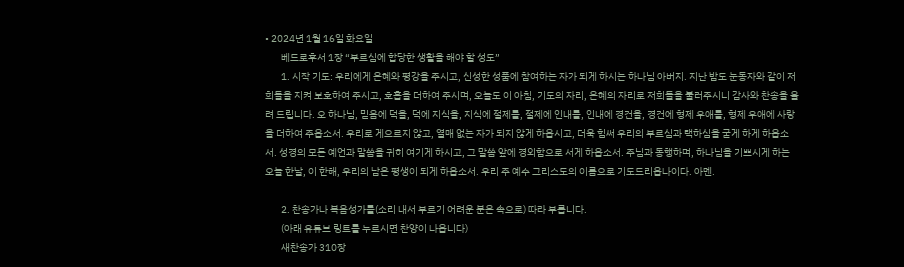• 2024년 1월 16일 화요일
        베드로후서 1장 “부르심에 합당한 생활을 해야 할 성도”
        1. 시작 기도: 우리에게 은혜와 평강을 주시고, 신성한 성품에 참여하는 자가 되게 하시는 하나님 아버지. 지난 밤도 눈동자와 같이 저희들을 지켜 보호하여 주시고, 호흡을 더하여 주시며, 오늘도 이 아침, 기도의 자리, 은혜의 자리로 저희들을 불러주시니 감사와 찬송을 올려 드립니다. 오 하나님, 믿음에 덕을, 덕에 지식을, 지식에 절제를, 절제에 인내를, 인내에 경건을, 경건에 형제 우애를, 형제 우애에 사랑을 더하여 주옵소서. 우리로 게으르지 않고, 열매 없는 자가 되지 않게 하옵시고, 더욱 힘써 우리의 부르심과 택하심을 굳게 하게 하옵소서. 성경의 모든 예언과 말씀을 귀히 여기게 하시고, 그 말씀 앞에 경외함으로 서게 하옵소서. 주님과 동행하며, 하나님을 기쁘시게 하는 오늘 한날, 이 한해, 우리의 남은 평생이 되게 하옵소서. 우리 주 예수 그리스도의 이름으로 기도드리옵나이다. 아멘.

        2. 찬송가나 복음성가를(소리 내서 부르기 어려운 분은 속으로) 따라 부릅니다.
        (아래 유튜브 링트를 누르시면 찬양이 나옵니다)
        새찬송가 310장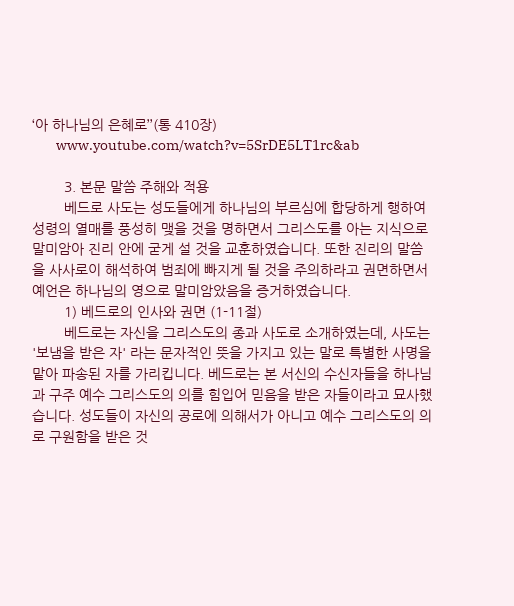‘아 하나님의 은혜로’’(통 410장)
        www.youtube.com/watch?v=5SrDE5LT1rc&ab

        3. 본문 말씀 주해와 적용
        베드로 사도는 성도들에게 하나님의 부르심에 합당하게 행하여 성령의 열매를 풍성히 맺을 것을 명하면서 그리스도를 아는 지식으로 말미암아 진리 안에 굳게 설 것을 교훈하였습니다. 또한 진리의 말씀을 사사로이 해석하여 범죄에 빠지게 될 것을 주의하라고 권면하면서 예언은 하나님의 영으로 말미암았음을 증거하였습니다.
        1) 베드로의 인사와 권면 (1-11절)
        베드로는 자신을 그리스도의 종과 사도로 소개하였는데, 사도는 '보냄을 받은 자' 라는 문자적인 뜻을 가지고 있는 말로 특별한 사명을 맡아 파송된 자를 가리킵니다. 베드로는 본 서신의 수신자들을 하나님과 구주 예수 그리스도의 의를 힘입어 믿음을 받은 자들이라고 묘사했습니다. 성도들이 자신의 공로에 의해서가 아니고 예수 그리스도의 의로 구원함을 받은 것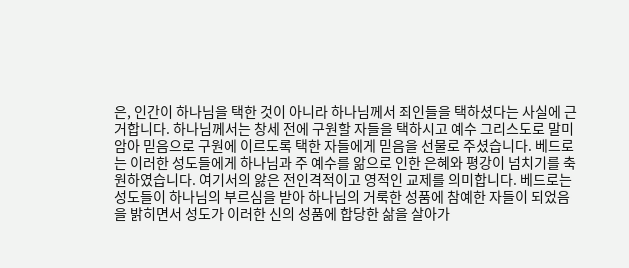은, 인간이 하나님을 택한 것이 아니라 하나님께서 죄인들을 택하셨다는 사실에 근거합니다. 하나님께서는 창세 전에 구원할 자들을 택하시고 예수 그리스도로 말미암아 믿음으로 구원에 이르도록 택한 자들에게 믿음을 선물로 주셨습니다. 베드로는 이러한 성도들에게 하나님과 주 예수를 앎으로 인한 은혜와 평강이 넘치기를 축원하였습니다. 여기서의 앓은 전인격적이고 영적인 교제를 의미합니다. 베드로는 성도들이 하나님의 부르심을 받아 하나님의 거룩한 성품에 참예한 자들이 되었음을 밝히면서 성도가 이러한 신의 성품에 합당한 삶을 살아가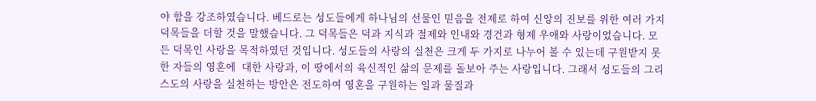야 함을 강조하였습니다. 베드로는 성도들에게 하나님의 선물인 믿음을 전제로 하여 신앙의 진보를 위한 여러 가지 덕목들을 더할 것을 말했습니다. 그 덕목들은 덕과 지식과 절제와 인내와 경건과 형제 우애와 사랑이었습니다. 모든 덕목인 사랑을 목적하였던 것입니다. 성도들의 사랑의 실천은 크게 두 가지로 나누어 볼 수 있는데 구원받지 못한 자들의 영혼에  대한 사랑과, 이 땅에서의 육신적인 삶의 문제를 돌보아 주는 사랑입니다. 그래서 성도들의 그리스도의 사랑을 실천하는 방안은 전도하여 영혼을 구원하는 일과 물질과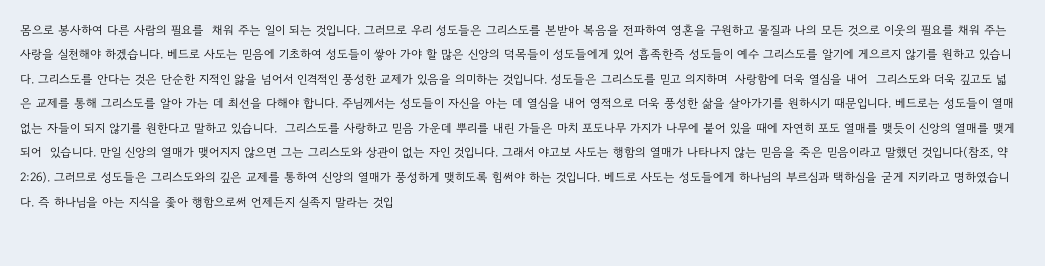몸으로 봉사하여 다른 사람의 필요를  채워 주는 일이 되는 것입니다. 그러므로 우리 성도들은 그리스도를 본받아 복음을 전파하여 영혼을 구원하고 물질과 나의 모든 것으로 이웃의 필요를 채워 주는 사랑을 실천해야 하겠습니다. 베드로 사도는 믿음에 기초하여 성도들이 쌓아 가야 할 많은 신앙의 덕목들이 성도들에게 있어 흡족한즉 성도들이 예수 그리스도를 알기에 게으르지 않기를 원하고 있습니다. 그리스도를 안다는 것은 단순한 지적인 앓을 넘어서 인격적인 풍성한 교제가 있음을 의미하는 것입니다. 성도들은 그리스도를 믿고 의지하며  사랑함에 더욱 열심을 내어  그리스도와 더욱 깊고도 넓은 교제를 통해 그리스도를 알아 가는 데 최선을 다해야 합니다. 주님께서는 성도들이 자신을 아는 데 열심을 내어 영적으로 더욱 풍성한 삶을 살아가기를 원하시기 때문입니다. 베드로는 성도들이 열매 없는 자들이 되지 않기를 원한다고 말하고 있습니다.  그리스도를 사랑하고 믿음 가운데 뿌리를 내린 가들은 마치 포도나무 가지가 나무에 붙어 있을 때에 자연히 포도 열매를 맺듯이 신앙의 열매를 맺게 되어  있습니다. 만일 신앙의 열매가 맺어지지 않으면 그는 그리스도와 상관이 없는 자인 것입니다. 그래서 야고보 사도는 행함의 열매가 나타나지 않는 믿음을 죽은 믿음이라고 말했던 것입니다(참조, 약2:26). 그러므로 성도들은 그리스도와의 깊은 교제를 통하여 신앙의 열매가 풍성하게 맺히도록 힘써야 하는 것입니다. 베드로 사도는 성도들에게 하나님의 부르심과 택하심을 굳게 지키라고 명하였습니다. 즉 하나님을 아는 지식을 좇아 행함으로써 언제든지 실족지 말라는 것입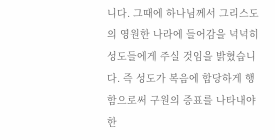니다. 그때에 하나님께서 그리스도의 영원한 나라에 들어감을 넉넉히 성도들에게 주실 것임을 밝혔습니다. 즉 성도가 복음에 합당하게 행함으로써 구원의 증표를 나타내야 한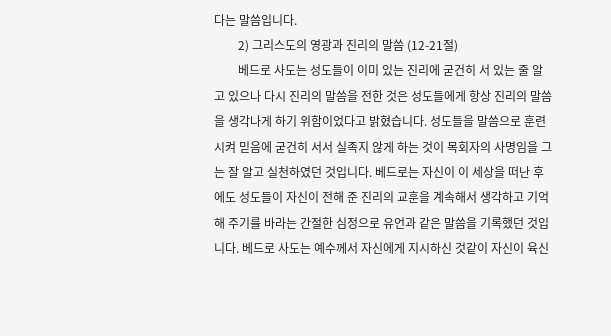다는 말씀입니다.
        2) 그리스도의 영광과 진리의 말씀 (12-21절)
        베드로 사도는 성도들이 이미 있는 진리에 굳건히 서 있는 줄 알고 있으나 다시 진리의 말씀을 전한 것은 성도들에게 항상 진리의 말씀을 생각나게 하기 위함이었다고 밝혔습니다. 성도들을 말씀으로 훈련시켜 믿음에 굳건히 서서 실족지 않게 하는 것이 목회자의 사명임을 그는 잘 알고 실천하였던 것입니다. 베드로는 자신이 이 세상을 떠난 후에도 성도들이 자신이 전해 준 진리의 교훈을 계속해서 생각하고 기억해 주기를 바라는 간절한 심정으로 유언과 같은 말씀을 기록했던 것입니다. 베드로 사도는 예수께서 자신에게 지시하신 것같이 자신이 육신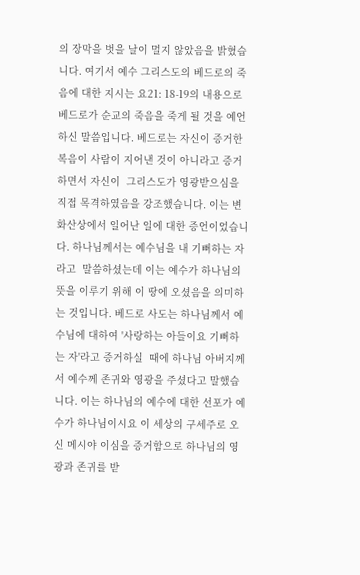의 장막을 벗을 날이 멀지 않았음을 밝혔습니다. 여기서 예수 그리스도의 베드로의 죽음에 대한 지시는 요21: 18-19의 내용으로 베드로가 순교의 죽음을 죽게 될 것을 예언하신 말씀입니다. 베드로는 자신이 증거한 복음이 사람이 지어낸 것이 아니라고 증거하면서 자신이  그리스도가 영광받으심을 직접 목격하였음을 강조했습니다. 이는 변화산상에서 일어난 일에 대한 증언이었습니다. 하나님께서는 예수님을 내 기뻐하는 자라고  말씀하셨는데 이는 예수가 하나님의 뜻을 이루기 위해 이 땅에 오셨음을 의미하는 것입니다. 베드로 사도는 하나님께서 예수님에 대하여 '사랑하는 아들이요 기뻐하는 자'라고 증거하실  때에 하나님 아버지께서 예수께 존귀와 영광을 주셨다고 말했습니다. 이는 하나님의 예수에 대한 선포가 예수가 하나님이시요 이 세상의 구세주로 오신 메시야 이심을 증거함으로 하나님의 영광과 존귀를 받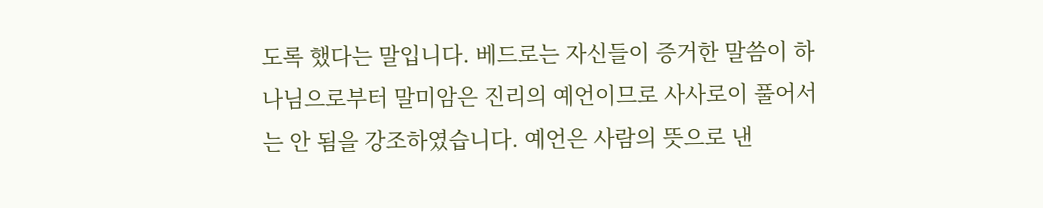도록 했다는 말입니다. 베드로는 자신들이 증거한 말씀이 하나님으로부터 말미암은 진리의 예언이므로 사사로이 풀어서는 안 됨을 강조하였습니다. 예언은 사람의 뜻으로 낸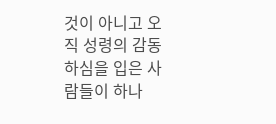것이 아니고 오직 성령의 감동하심을 입은 사람들이 하나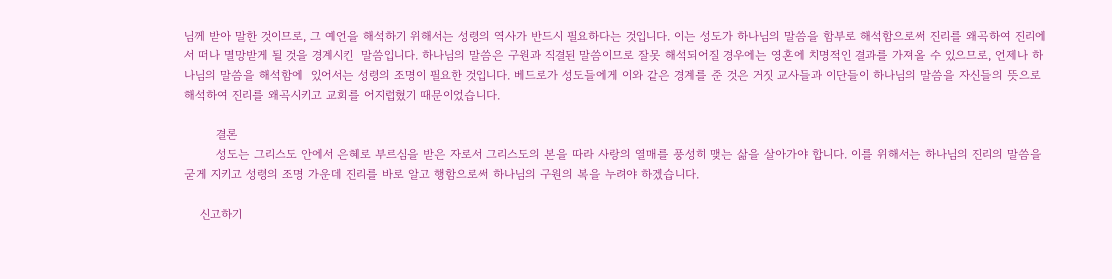님께 받아 말한 것이므로, 그 예언을 해석하기 위해서는 성령의 역사가 반드시 필요하다는 것입니다. 이는 성도가 하나님의 말씀을 함부로 해석함으로써 진리를 왜곡하여 진리에서 떠나 멸망받게 될 것을 경계시킨  말씀입니다. 하나님의 말씀은 구원과 직결된 말씀이므로 잘못 해석되어질 경우에는 영혼에 치명적인 결과를 가져올 수 있으므로, 언제나 하나님의 말씀을 해석함에  있어서는 성령의 조명이 필요한 것입니다. 베드로가 성도들에게 이와 같은 경계를 준 것은 거짓 교사들과 이단들이 하나님의 말씀을 자신들의 뜻으로 해석하여 진리를 왜곡시키고 교회를 어지럽혔기 때문이었습니다.

        결론
        성도는 그리스도 안에서 은혜로 부르심을 받은 자로서 그리스도의 본을 따라 사랑의 열매를 풍성히 맺는 삶을 살아가야 합니다. 이를 위해서는 하나님의 진리의 말씀을 굳게 지키고 성령의 조명 가운데 진리를 바로 알고 행함으로써 하나님의 구원의 복을 누려야 하겠습니다.

    신고하기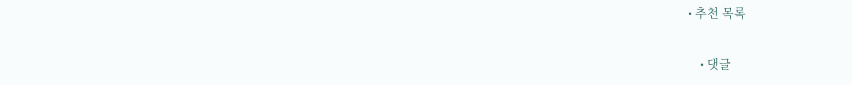• 추천 목록

    • 댓글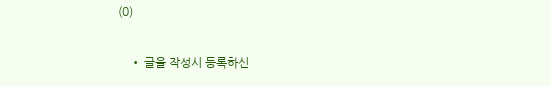(0)

    • 글을 작성시 등록하신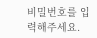비밀번호를 입력해주세요.